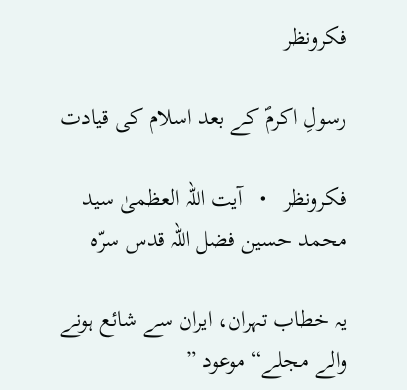فکرونظر

رسولِ اکرمؐ کے بعد اسلام کی قیادت

فکرونظر   •   آیت اللہ العظمیٰ سید محمد حسین فضل اللہ قدس سرّہ

یہ خطاب تہران، ایران سے شائع ہونے والے مجلے“ موعود ”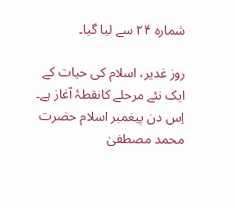شمارہ ۲۴ سے لیا گیا۔

روز غدیر، اسلام کی حیات کے ایک نئے مرحلے کانقطۂ آغاز ہے۔ اِس دن پیغمبر اسلام حضرت محمد مصطفیٰ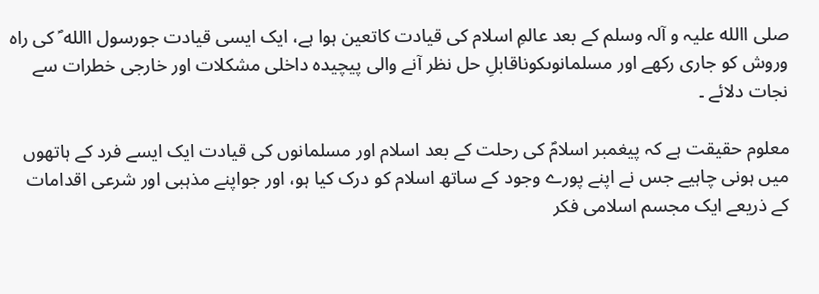صلی االله علیہ و آلہ وسلم کے بعد عالمِ اسلام کی قیادت کاتعین ہوا ہے، ایک ایسی قیادت جورسول االله ؐ کی راہ وروش کو جاری رکھے اور مسلمانوںکوناقابلِ حل نظر آنے والی پیچیدہ داخلی مشکلات اور خارجی خطرات سے نجات دلائے ۔

معلوم حقیقت ہے کہ پیغمبر اسلامؐ کی رحلت کے بعد اسلام اور مسلمانوں کی قیادت ایک ایسے فرد کے ہاتھوں میں ہونی چاہیے جس نے اپنے پورے وجود کے ساتھ اسلام کو درک کیا ہو، اور جواپنے مذہبی اور شرعی اقدامات کے ذریعے ایک مجسم اسلامی فکر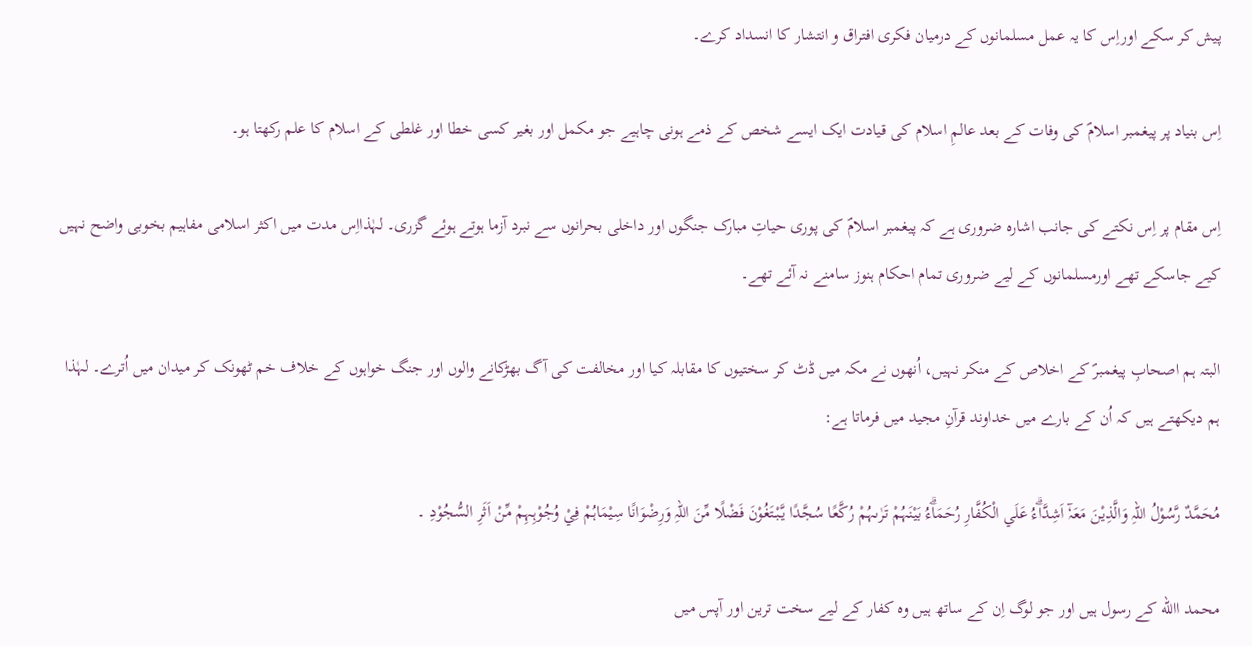پیش کر سکے اوراِس کا یہ عمل مسلمانوں کے درمیان فکری افتراق و انتشار کا انسداد کرے۔

اِس بنیاد پر پیغمبر اسلامؐ کی وفات کے بعد عالمِ اسلام کی قیادت ایک ایسے شخص کے ذمے ہونی چاہیے جو مکمل اور بغیر کسی خطا اور غلطی کے اسلام کا علم رکھتا ہو۔

اِس مقام پر اِس نکتے کی جانب اشارہ ضروری ہے کہ پیغمبر اسلامؐ کی پوری حیاتِ مبارک جنگوں اور داخلی بحرانوں سے نبرد آزما ہوتے ہوئے گزری۔ لہٰذااِس مدت میں اکثر اسلامی مفاہیم بخوبی واضح نہیں کیے جاسکے تھے اورمسلمانوں کے لیے ضروری تمام احکام ہنوز سامنے نہ آئے تھے۔

البتہ ہم اصحابِ پیغمبرؐ کے اخلاص کے منکر نہیں، اُنھوں نے مکہ میں ڈٹ کر سختیوں کا مقابلہ کیا اور مخالفت کی آگ بھڑکانے والوں اور جنگ خواہوں کے خلاف خم ٹھونک کر میدان میں اُترے۔ لہٰذا ہم دیکھتے ہیں کہ اُن کے بارے میں خداوند قرآنِ مجید میں فرماتا ہے:

مُحَمَّدٌ رَّسُوْلُ اللہِ وَالَّذِيْنَ مَعَہٗٓ اَشِدَّاۗءُ عَلَي الْكُفَّارِ رُحَمَاۗءُ بَيْنَہُمْ تَرٰىہُمْ رُكَّعًا سُجَّدًا يَّبْتَغُوْنَ فَضْلًا مِّنَ اللہِ وَرِضْوَانًا سِيْمَاہُمْ فِيْ وُجُوْہِہِمْ مِّنْ اَثَرِ السُّجُوْدِ ۔

محمد االله کے رسول ہیں اور جو لوگ اِن کے ساتھ ہیں وہ کفار کے لیے سخت ترین اور آپس میں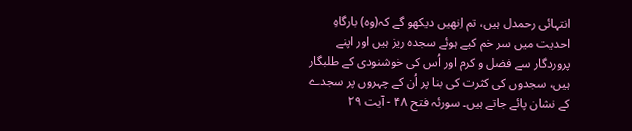انتہائی رحمدل ہیں، تم اِنھیں دیکھو گے کہ(وہ) بارگاہِ احدیت میں سر خم کیے ہوئے سجدہ ریز ہیں اور اپنے پروردگار سے فضل و کرم اور اُس کی خوشنودی کے طلبگار ہیں، سجدوں کی کثرت کی بنا پر اُن کے چہروں پر سجدے کے نشان پائے جاتے ہیں۔ سورئہ فتح ۴۸ - آیت ۲۹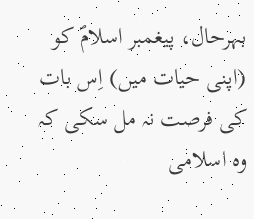بہرحال، پیغمبر اسلامؐ کو (اپنی حیات میں) اِس بات کی فرصت نہ مل سکی کہ وہ اسلامی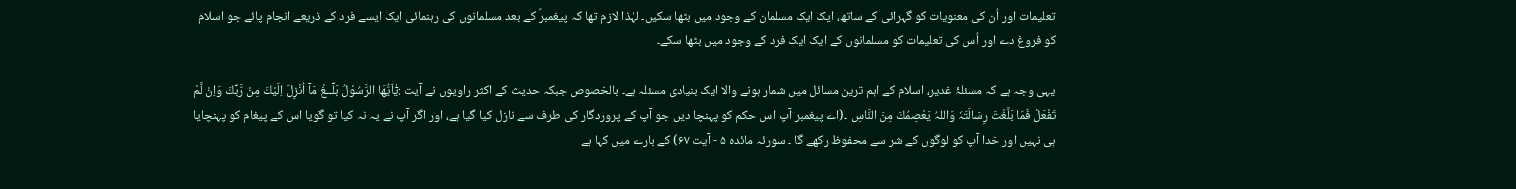تعلیمات اور اُن کی معنویات کو گہرائی کے ساتھ، ایک ایک مسلمان کے وجود میں بٹھا سکیں۔ لہٰذا لازم تھا کہ پیغمبرؐ کے بعد مسلمانوں کی رہنمائی ایک ایسے فرد کے ذریعے انجام پائے جو اسلام کو فروغ دے اور اُس کی تعلیمات کو مسلمانوں کے ایک ایک فرد کے وجود میں بٹھا سکے۔

یہی وجہ ہے کہ مسئلۂ غدیر، اسلام کے اہم ترین مسائل میں شمار ہونے والا ایک بنیادی مسئلہ ہے۔ بالخصوص جبکہ حدیث کے اکثر راویوں نے آیت :يٰٓاَيُّھَا الرَّسُوْلُ بَلِّــغْ مَآ اُنْزِلَ اِلَيْكَ مِنْ رَّبِّكَ وَاِنْ لَّمْ تَفْعَلْ فَمَا بَلَّغْتَ رِسَالَتَہٗ وَاللہُ يَعْصِمُكَ مِنَ النَّاسِ ۔(اے پیغمبر آپ اس حکم کو پہنچا دیں جو آپ کے پروردگار کی طرف سے نازل کیا گیا ہے، اور اگر آپ نے یہ نہ کیا تو گویا اس کے پیغام کو پہنچایا ہی نہیں اور خدا آپ کو لوگوں کے شر سے محفوظ رکھے گا ۔ سورئہ مائدہ ۵ - آیت ۶۷) کے بارے میں کہا ہے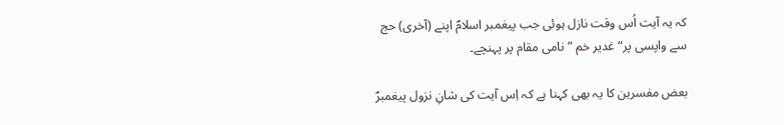کہ یہ آیت اُس وقت نازل ہوئی جب پیغمبر اسلامؐ اپنے (آخری) حج سے واپسی پر“ غدیر خم ” نامی مقام پر پہنچے۔

بعض مفسرین کا یہ بھی کہنا ہے کہ اِس آیت کی شانِ نزول پیغمبرؐ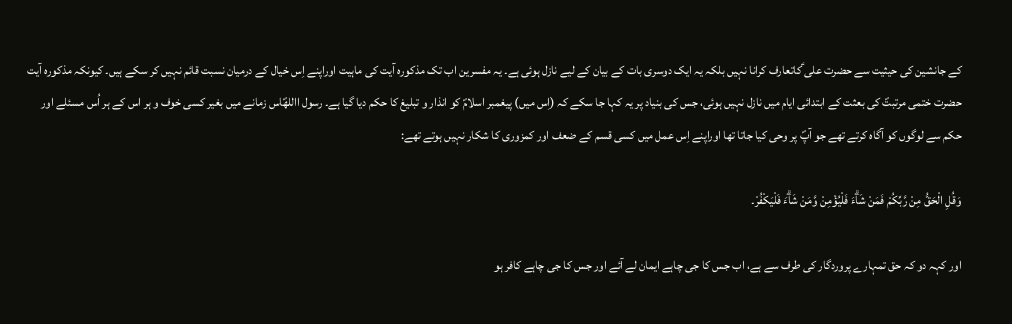کے جانشین کی حیثیت سے حضرت علی ؑکاتعارف کرانا نہیں بلکہ یہ ایک دوسری بات کے بیان کے لیے نازل ہوئی ہے۔ یہ مفسرین اب تک مذکورہ آیت کی ماہیت اوراپنے اِس خیال کے درمیان نسبت قائم نہیں کر سکے ہیں۔ کیونکہ مذکورہ آیت حضرت ختمی مرتبتؐ کی بعثت کے ابتدائی ایام میں نازل نہیں ہوئی، جس کی بنیاد پر یہ کہا جا سکے کہ (اِس میں) پیغمبر اسلامؐ کو انذار و تبلیغ کا حکم دیا گیا ہے۔ رسول االلهؐاس زمانے میں بغیر کسی خوف و ہر اس کے ہر اُس مسئلے اور حکم سے لوگوں کو آگاہ کرتے تھے جو آپؐ پر وحی کیا جاتا تھا اوراپنے اِس عمل میں کسی قسم کے ضعف اور کمزوری کا شکار نہیں ہوتے تھے:

وَقُلِ الْحَقُّ مِنْ رَّبِّكُمْ فَمَنْ شَاۗءَ فَلْيُؤْمِنْ وَّمَنْ شَاۗءَ فَلْيَكْفُرْ۔

اور کہہ دو کہ حق تمہارے پروردگار کی طرف سے ہے، اب جس کا جی چاہے ایمان لے آئے اور جس کا جی چاہے کافر ہو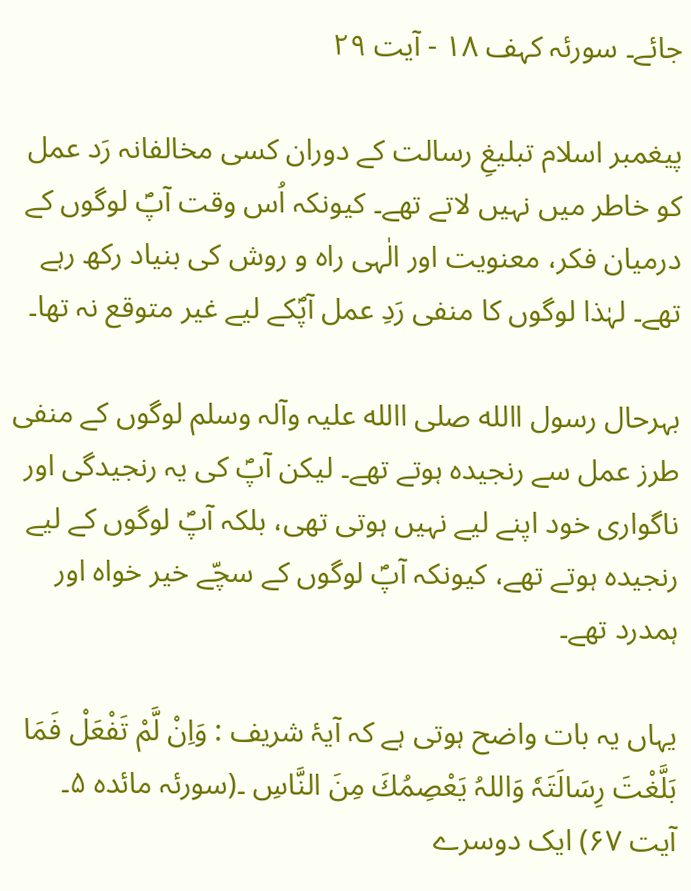جائے۔ سورئہ کہف ۱۸ - آیت ۲۹

پیغمبر اسلام تبلیغِ رسالت کے دوران کسی مخالفانہ رَد عمل کو خاطر میں نہیں لاتے تھے۔ کیونکہ اُس وقت آپؐ لوگوں کے درمیان فکر، معنویت اور الٰہی راہ و روش کی بنیاد رکھ رہے تھے۔ لہٰذا لوگوں کا منفی رَدِ عمل آپؐکے لیے غیر متوقع نہ تھا۔

بہرحال رسول االله صلی االله علیہ وآلہ وسلم لوگوں کے منفی طرز عمل سے رنجیدہ ہوتے تھے۔ لیکن آپؐ کی یہ رنجیدگی اور ناگواری خود اپنے لیے نہیں ہوتی تھی، بلکہ آپؐ لوگوں کے لیے رنجیدہ ہوتے تھے، کیونکہ آپؐ لوگوں کے سچّے خیر خواہ اور ہمدرد تھے۔

یہاں یہ بات واضح ہوتی ہے کہ آیۂ شریف : وَاِنْ لَّمْ تَفْعَلْ فَمَا بَلَّغْتَ رِسَالَتَہٗ وَاللہُ يَعْصِمُكَ مِنَ النَّاسِ ۔(سورئہ مائدہ ۵۔ آیت ۶۷) ایک دوسرے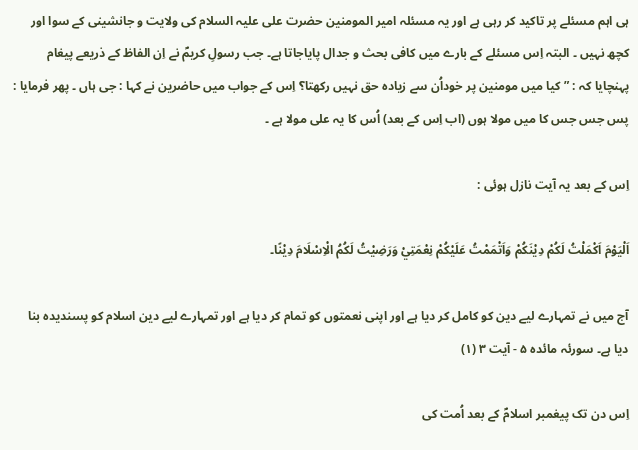ہی اہم مسئلے پر تاکید کر رہی ہے اور یہ مسئلہ امیر المومنین حضرت علی علیہ السلام کی ولایت و جانشینی کے سوا اور کچھ نہیں ۔ البتہ اِس مسئلے کے بارے میں کافی بحث و جدال پایاجاتا ہے۔ جب رسولِ کریمؐ نے اِن الفاظ کے ذریعے پیغام پہنچایا کہ : ”کیا میں مومنین پر خوداُن سے زیادہ حق نہیں رکھتا؟ اِس کے جواب میں حاضرین نے کہا : جی ہاں ۔ پھر فرمایا : پس جس جس کا میں مولا ہوں (اب اِس کے بعد) اُس کا یہ علی مولا ہے ۔

اِس کے بعد یہ آیت نازل ہوئی :

اَلْيَوْمَ اَكْمَلْتُ لَكُمْ دِيْنَكُمْ وَاَتْمَمْتُ عَلَيْكُمْ نِعْمَتِيْ وَرَضِيْتُ لَكُمُ الْاِسْلَامَ دِيْنًا۔

آج میں نے تمہارے لیے دین کو کامل کر دیا ہے اور اپنی نعمتوں کو تمام کر دیا ہے اور تمہارے لیے دین اسلام کو پسندیدہ بنا دیا ہے۔ سورئہ مائدہ ۵ - آیت ۳ (۱)

اِس دن تک پیغمبر اسلامؐ کے بعد اُمت کی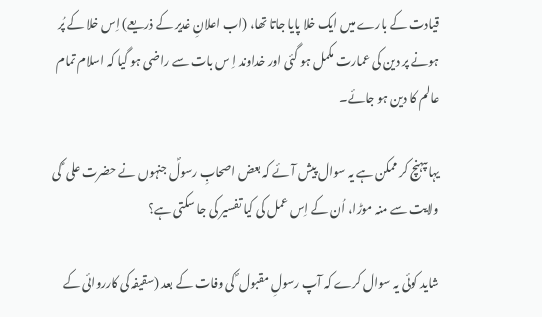قیادت کے بارے میں ایک خلا پایا جاتا تھا، (اب اعلانِ غدیر کے ذریعے) اِس خلا کے پُر ہونے پر دین کی عمارت مکمل ہو گئی اور خداوند اِ س بات سے راضی ہو گیا کہ اسلام تمام عالم کا دین ہو جائے۔

یہاںپہنچ کر ممکن ہے یہ سوال پیش آئے کہ بعض اصحابِ رسولؐ جنہوں نے حضرت علی ؑ کی ولایت سے منہ موڑا، اُن کے اِس عمل کی کیا تفسیر کی جا سکتی ہے؟

شاید کوئی یہ سوال کرے کہ آپ رسولِ مقبول ؐ کی وفات کے بعد (سقیفہ کی کارروائی کے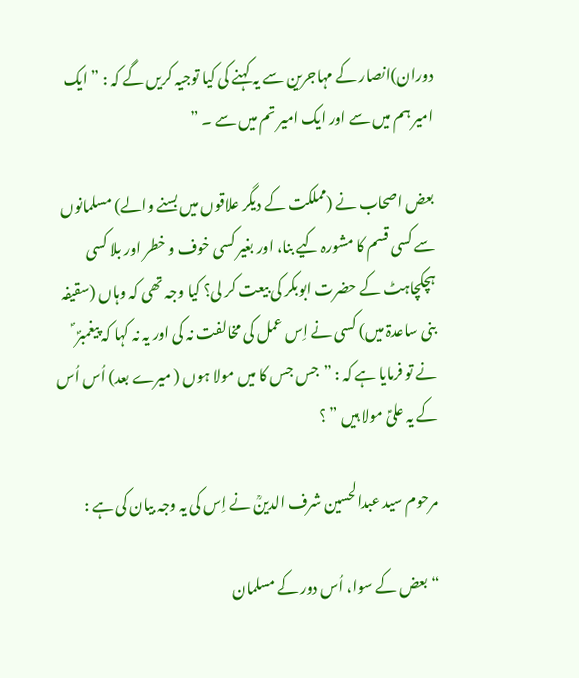دوران)انصار کے مہاجرین سے یہ کہنے کی کیا توجیہ کریں گے کہ : ” ایک امیر ہم میں سے اور ایک امیر تم میں سے ۔ ”

بعض اصحاب نے (مملکت کے دیگر علاقوں میں بسنے والے) مسلمانوں سے کسی قسم کا مشورہ کیے بنا، اور بغیر کسی خوف و خطر اور بلا کسی ہچکچاہٹ کے حضرت ابوبکر کی بیعت کر لی؟ کیا وجہ تھی کہ وہاں (سقیفہ بنی ساعدۃ میں) کسی نے اِس عمل کی مخالفت نہ کی اور یہ نہ کہا کہ پیغمبرؐ ؐ نے تو فرمایا ہے کہ : ”جس جس کا میں مولا ہوں ( میرے بعد) اُس اُس کے یہ علیؑ مولا ہیں ” ؟

مرحوم سید عبدالحسین شرف الدینؒ نے اِس کی یہ وجہ بیان کی ہے :

“بعض کے سوا، اُس دور کے مسلمان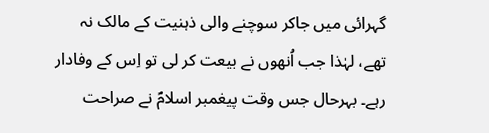گہرائی میں جاکر سوچنے والی ذہنیت کے مالک نہ تھے، لہٰذا جب اُنھوں نے بیعت کر لی تو اِس کے وفادار رہے۔ بہرحال جس وقت پیغمبر اسلامؐ نے صراحت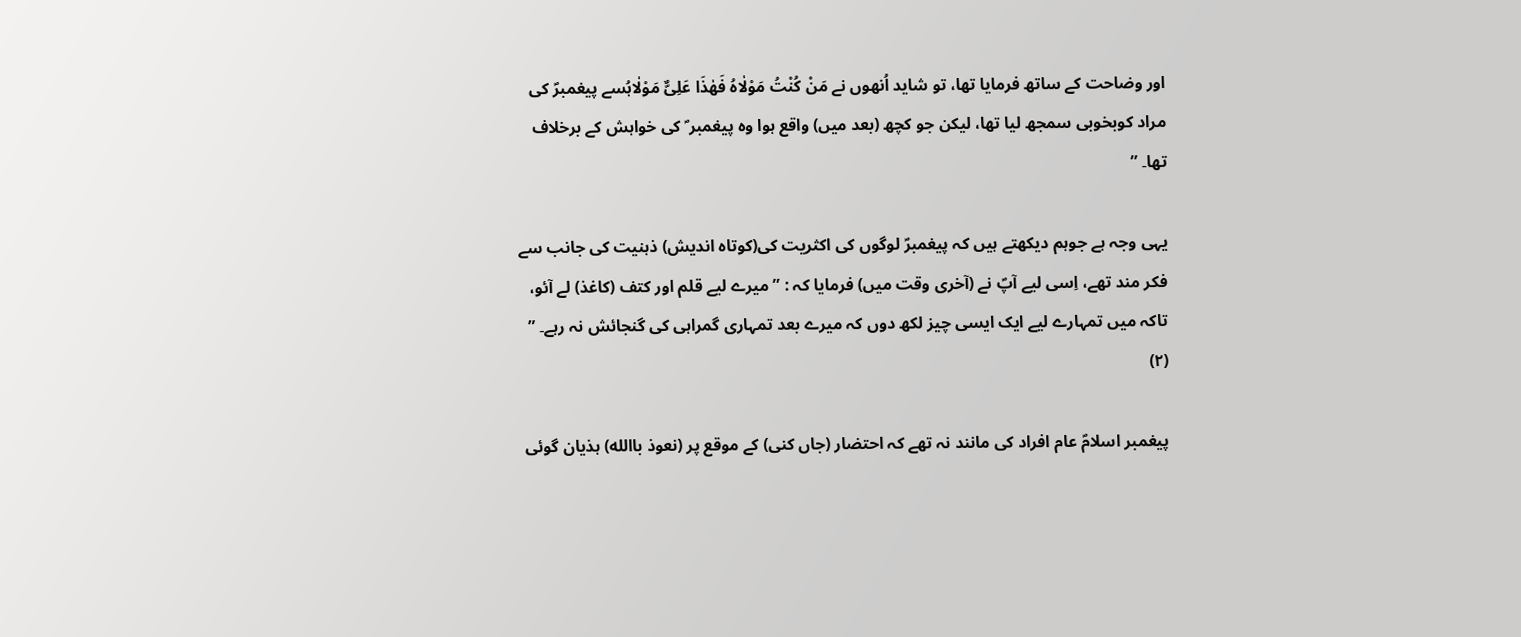اور وضاحت کے ساتھ فرمایا تھا، تو شاید اُنھوں نے مَنْ کُنْتُ مَوْلٰاہُ فَھٰذَا عَلِیٌّ مَوْلٰاہُسے پیغمبرؐ کی مراد کوبخوبی سمجھ لیا تھا، لیکن جو کچھ (بعد میں) واقع ہوا وہ پیغمبر ؐ کی خواہش کے برخلاف تھا۔ ”

یہی وجہ ہے جوہم دیکھتے ہیں کہ پیغمبرؐ لوگوں کی اکثریت کی(کوتاہ اندیش) ذہنیت کی جانب سے فکر مند تھے، اِسی لیے آپؐ نے (آخری وقت میں) فرمایا کہ : ” میرے لیے قلم اور کتف (کاغذ) لے آئو، تاکہ میں تمہارے لیے ایک ایسی چیز لکھ دوں کہ میرے بعد تمہاری گمراہی کی گنجائش نہ رہے۔ ” (۲)

پیغمبر اسلامؐ عام افراد کی مانند نہ تھے کہ احتضار (جاں کنی) کے موقع پر (نعوذ باالله) ہذیان گوئی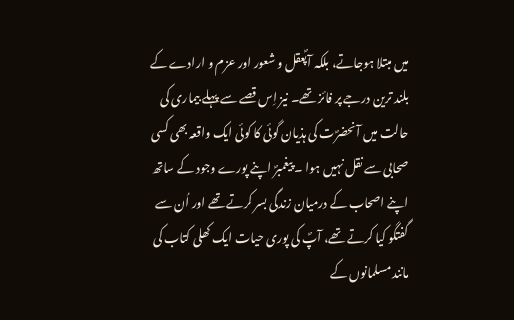میں مبتلا ہوجاتے، بلکہ آپؐعقل و شعور اور عزم و ارادے کے بلند ترین درجے پر فائز تھے۔ نیز اِس قصے سے پہلے بیماری کی حالت میں آنحضرؐت کی ہذیان گوئی کا کوئی ایک واقعہ بھی کسی صحابی سے نقل نہیں ہوا ۔ پیغمبرؐ اپنے پورے وجود کے ساتھ اپنے اصحاب کے درمیان زندگی بسر کرتے تھے اور اُن سے گفتگو کیا کرتے تھے، آپؐ کی پوری حیات ایک کھلی کتاب کی مانند مسلمانوں کے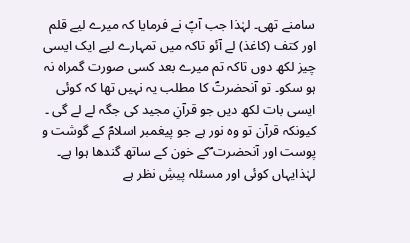سامنے تھی۔ لہٰذا جب آپؐ نے فرمایا کہ میرے لیے قلم اور کتف (کاغذ) لے آئو تاکہ میں تمہارے لیے ایک ایسی چیز لکھ دوں تاکہ تم میرے بعد کسی صورت گمراہ نہ ہو سکو۔ تو آنحضرتؐ کا مطلب یہ نہیں تھا کہ کوئی ایسی بات لکھ دیں جو قرآنِ مجید کی جگہ لے لے گی ۔ کیونکہ قرآن تو وہ نور ہے جو پیغمبر اسلامؐ کے گوشت و پوست اور آنحضرت ؐکے خون کے ساتھ گندھا ہوا ہے۔ لہٰذایہاں کوئی اور مسئلہ پیشِ نظر ہے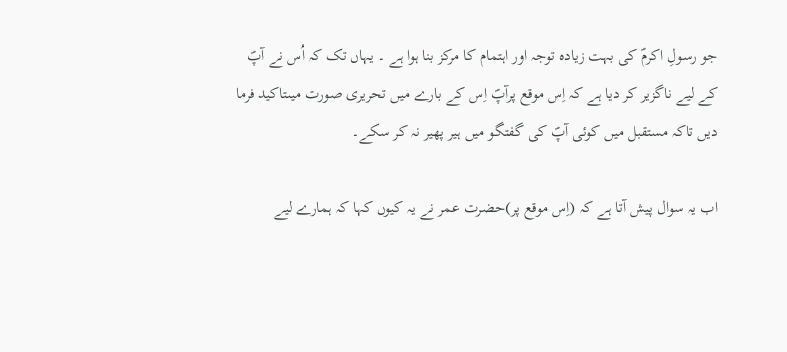جو رسولِ اکرمؐ کی بہت زیادہ توجہ اور اہتمام کا مرکز بنا ہوا ہے ۔ یہاں تک کہ اُس نے آپؐ کے لیے ناگزیر کر دیا ہے کہ اِس موقع پرآپؐ اِس کے بارے میں تحریری صورت میںتاکید فرما دیں تاکہ مستقبل میں کوئی آپؐ کی گفتگو میں ہیر پھیر نہ کر سکے۔

اب یہ سوال پیش آتا ہے کہ (اِس موقع پر)حضرت عمر نے یہ کیوں کہا کہ ہمارے لیے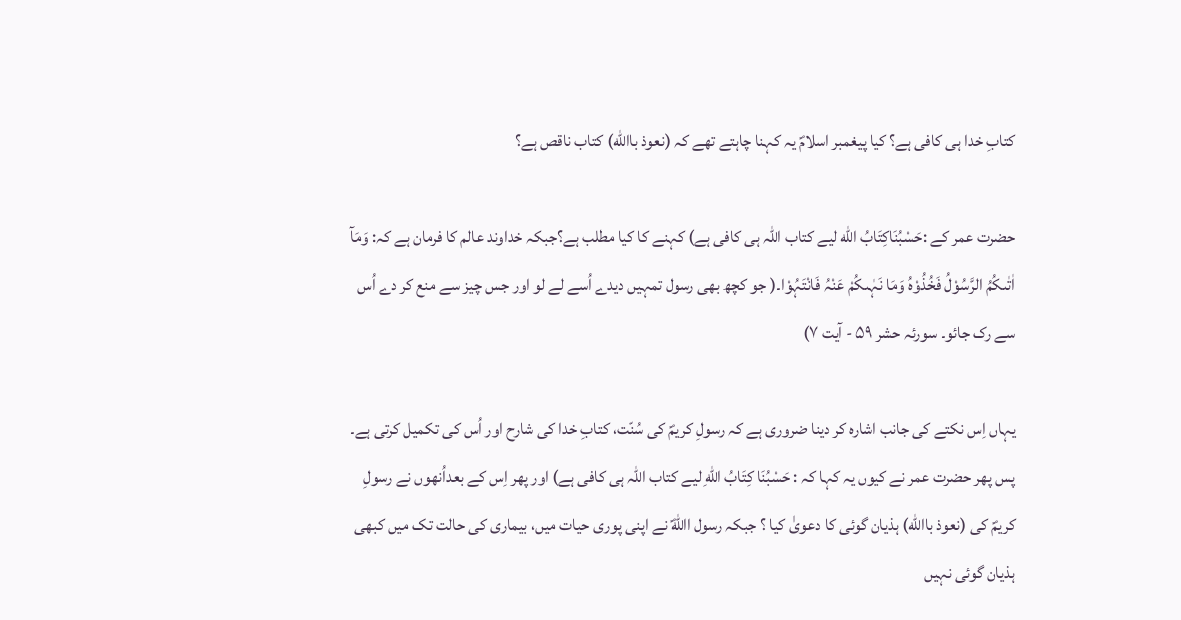کتابِ خدا ہی کافی ہے؟ کیا پیغمبر اسلامؐ یہ کہنا چاہتے تھے کہ (نعوذ باالله) کتاب ناقص ہے؟

حضرت عمر کے :حَسْبُنَاکِتَابُ الله لیے کتاب اللہ ہی کافی ہے) کہنے کا کیا مطلب ہے؟جبکہ خداوند عالم کا فرمان ہے کہ: وَمَآ اٰتٰىكُمُ الرَّسُوْلُ فَخُذُوْہُ وَمَا نَہٰىكُمْ عَنْہُ فَانْتَہُوْا۔( جو کچھ بھی رسول تمہیں دیدے اُسے لے لو اور جس چیز سے منع کر دے اُس سے رک جائو۔ سورئہ حشر ۵۹ - آیت ۷)

یہاں اِس نکتے کی جانب اشارہ کر دینا ضروری ہے کہ رسولِ کریمؐ کی سُنّت، کتابِ خدا کی شارح اور اُس کی تکمیل کرتی ہے۔ پس پھر حضرت عمر نے کیوں یہ کہا کہ : حَسْبُنَا کِتَابُ اللهِ لیے کتاب اللہ ہی کافی ہے) اور پھر اِس کے بعداُنھوں نے رسولِ کریمؐ کی (نعوذ باالله) ہذیان گوئی کا دعویٰ کیا ؟ جبکہ رسول االلهؐ نے اپنی پوری حیات میں، بیماری کی حالت تک میں کبھی ہذیان گوئی نہیں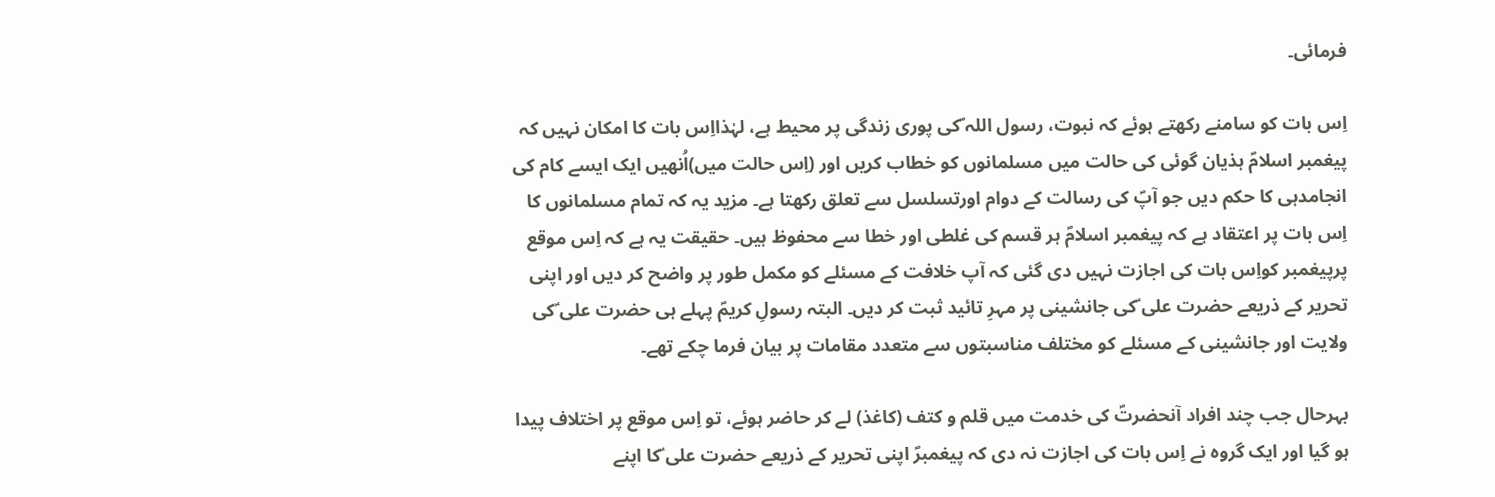فرمائی۔

اِس بات کو سامنے رکھتے ہوئے کہ نبوت، رسول اللہ ؐکی پوری زندگی پر محیط ہے، لہٰذااِس بات کا امکان نہیں کہ پیغمبر اسلامؐ ہذیان گوئی کی حالت میں مسلمانوں کو خطاب کریں اور (اِس حالت میں)اُنھیں ایک ایسے کام کی انجامدہی کا حکم دیں جو آپؐ کی رسالت کے دوام اورتسلسل سے تعلق رکھتا ہے۔ مزید یہ کہ تمام مسلمانوں کا اِس بات پر اعتقاد ہے کہ پیغمبر اسلامؐ ہر قسم کی غلطی اور خطا سے محفوظ ہیں۔ حقیقت یہ ہے کہ اِس موقع پرپیغمبر کواِس بات کی اجازت نہیں دی گئی کہ آپ خلافت کے مسئلے کو مکمل طور پر واضح کر دیں اور اپنی تحریر کے ذریعے حضرت علی ؑکی جانشینی پر مہرِ تائید ثبت کر دیں۔ البتہ رسولِ کریمؐ پہلے ہی حضرت علی ؑکی ولایت اور جانشینی کے مسئلے کو مختلف مناسبتوں سے متعدد مقامات پر بیان فرما چکے تھے۔

بہرحال جب چند افراد آنحضرتؐ کی خدمت میں قلم و کتف (کاغذ) لے کر حاضر ہوئے، تو اِس موقع پر اختلاف پیدا ہو گیا اور ایک گروہ نے اِس بات کی اجازت نہ دی کہ پیغمبرؐ اپنی تحریر کے ذریعے حضرت علی ؑکا اپنے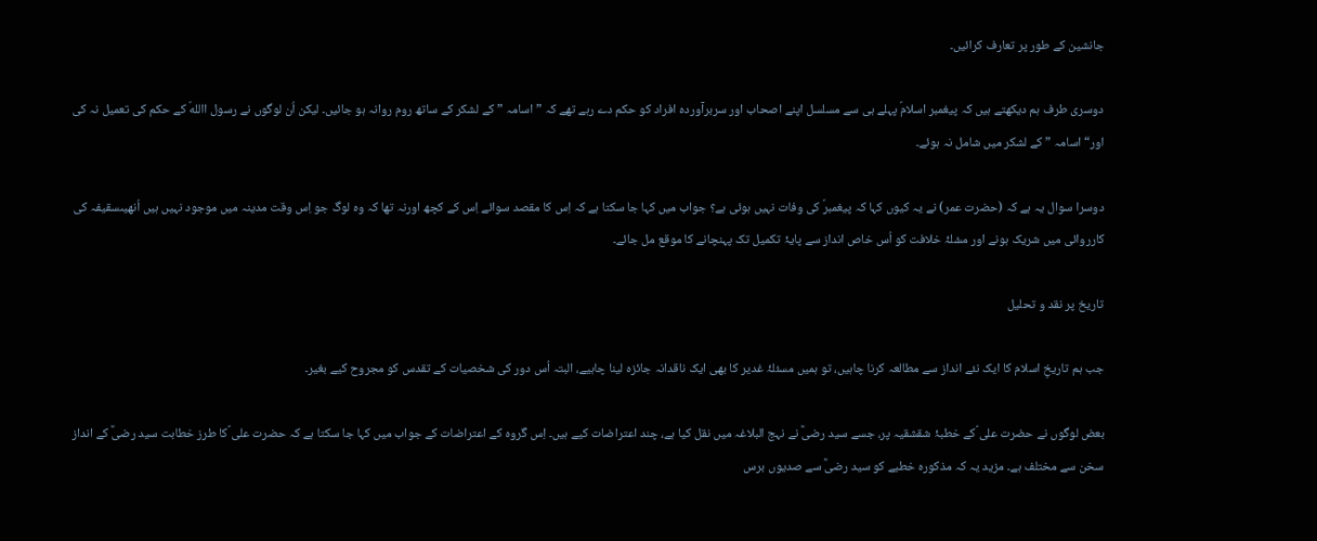جانشین کے طور پر تعارف کرائیں۔

دوسری طرف ہم دیکھتے ہیں کہ پیغمبر اسلامؐ پہلے ہی سے مسلسل اپنے اصحاب اور سربرآوردہ افراد کو حکم دے رہے تھے کہ ” اسامہ ” کے لشکر کے ساتھ روم روانہ ہو جائیں۔ لیکن اُن لوگوں نے رسول االلهؐ کے حکم کی تعمیل نہ کی اور“ اسامہ ” کے لشکر میں شامل نہ ہوئے۔

دوسرا سوال یہ ہے کہ (حضرت عمر) نے یہ کیوں کہا کہ پیغمبرؐ کی وفات نہیں ہوئی ہے؟ جواب میں کہا جا سکتا ہے کہ اِس کا مقصد سوائے اِس کے کچھ اورنہ تھا کہ وہ لوگ جو اِس وقت مدینہ میں موجود نہیں ہیں اُنھیںسقیفہ کی کارروائی میں شریک ہونے اور مسٔلۂ خلافت کو اُس خاص انداز سے پایۂ تکمیل تک پہنچانے کا موقع مل جائے۔

تاریخ پر نقد و تحلیل

جب ہم تاریخِ اسلام کا ایک نئے انداز سے مطالعہ کرنا چاہیں، تو ہمیں مسئلۂ غدیر کا بھی ایک ناقدانہ جائزہ لینا چاہیے، البتہ اُس دور کی شخصیات کے تقدس کو مجروح کیے بغیر۔

بعض لوگوں نے حضرت علی ؑکے خطبۂ شقشقیہ پر، جسے سید رضیؒ نے نہج البلاغہ میں نقل کیا ہے، چند اعتراضات کیے ہیں۔ اِس گروہ کے اعتراضات کے جواب میں کہا جا سکتا ہے کہ حضرت علی ؑکا طرز خطابت سید رضیؒ کے انداز سخن سے مختلف ہے۔ مزید یہ کہ مذکورہ خطبے کو سید رضیؒ سے صدیوں برس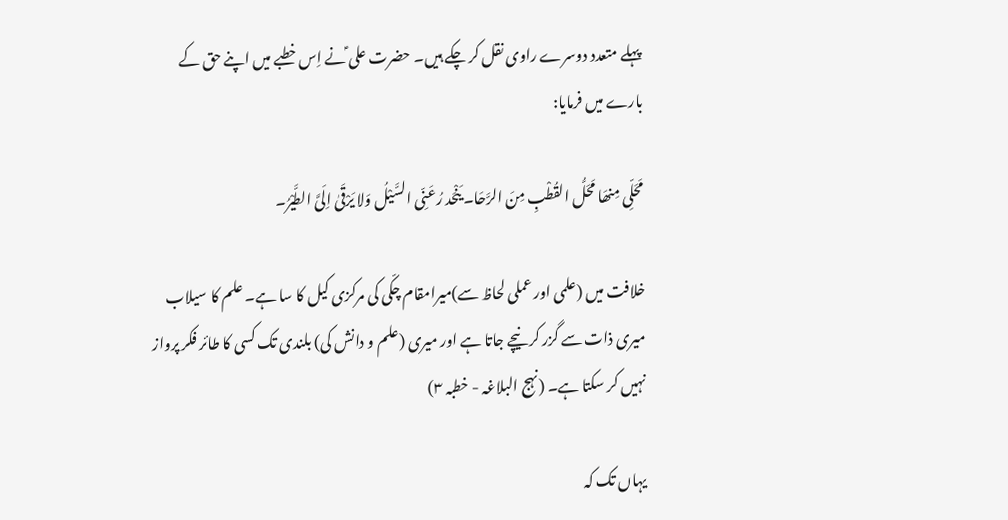پہلے متعدد دوسرے راوی نقل کر چکے ہیں۔ حضرت علی ؑنے اِس خطبے میں اپنے حق کے بارے میں فرمایا:

مَحَلِّی مِنھَا مَحَلُّ القُطْبِ مِنَ الرَّحَا۔ یَنْحَد رُعَنِّی السَّیْلُ وَلا یَرْقَیٰ اِلَیَّ الطَّیْرُ۔

خلافت میں (علمی اور عملی لحاظ سے)میرامقام چکّی کی مرکزی کیل کا سا ہے۔ علم کا سیلاب میری ذات سے گزر کر نیچے جاتا ہے اور میری (علم و دانش کی) بلندی تک کسی کا طائر فکر پرواز نہیں کر سکتا ہے۔ (نہج البلاغہ - خطبہ ۳)

یہاں تک کہ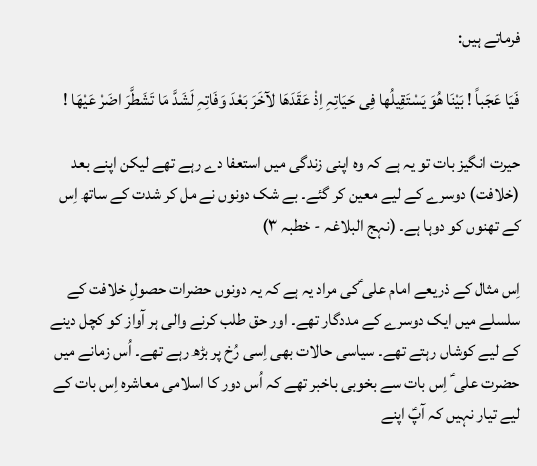فرماتے ہیں:

فَیَا عَجَباً ! بَیْنَا ھُوَ یَسْتَقِیلُھا فِی حَیَاتِہِ اِذْ عَقَدَھَا لآخَرَ بَعْدَ وَفَاتِہِ لَشَدَّ مَا تَشَطَّرَ اضَرْ عَیْھَا !

حیرت انگیز بات تو یہ ہے کہ وہ اپنی زندگی میں استعفا دے رہے تھے لیکن اپنے بعد (خلافت) دوسرے کے لیے معین کر گئے۔ بے شک دونوں نے مل کر شدت کے ساتھ اِس کے تھنوں کو دوہا ہے۔ (نہج البلاغہ - خطبہ ۳)

اِس مثال کے ذریعے امام علی ؑکی مراد یہ ہے کہ یہ دونوں حضرات حصولِ خلافت کے سلسلے میں ایک دوسرے کے مددگار تھے۔ اور حق طلب کرنے والی ہر آواز کو کچل دینے کے لیے کوشاں رہتے تھے۔ سیاسی حالات بھی اِسی رُخ پر بڑھ رہے تھے۔ اُس زمانے میں حضرت علی ؑ اِس بات سے بخوبی باخبر تھے کہ اُس دور کا اسلامی معاشرہ اِس بات کے لیے تیار نہیں کہ آپؑ اپنے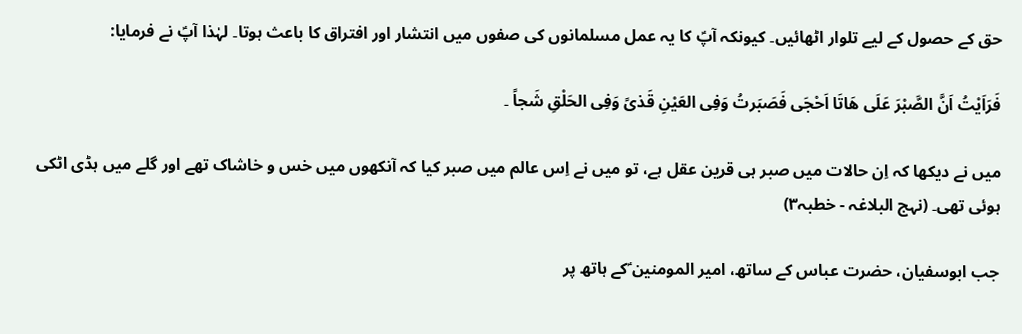حق کے حصول کے لیے تلوار اٹھائیں۔ کیونکہ آپؑ کا یہ عمل مسلمانوں کی صفوں میں انتشار اور افتراق کا باعث ہوتا۔ لہٰذا آپؑ نے فرمایا:

فَرَاَیْتُ اَنَّ الصَّبْرَ عَلَی ھَاتَا اَحْجَی فَصَبَرتُ وَفِی العَیْنِ قَذیً وَفِی الحَلْقِ شَجاً ۔

میں نے دیکھا کہ اِن حالات میں صبر ہی قرین عقل ہے، تو میں نے اِس عالم میں صبر کیا کہ آنکھوں میں خس و خاشاک تھے اور گلے میں ہڈی اٹکی ہوئی تھی۔ (نہج البلاغہ - خطبہ۳)

جب ابوسفیان، حضرت عباس کے ساتھ، امیر المومنین ؑکے ہاتھ پر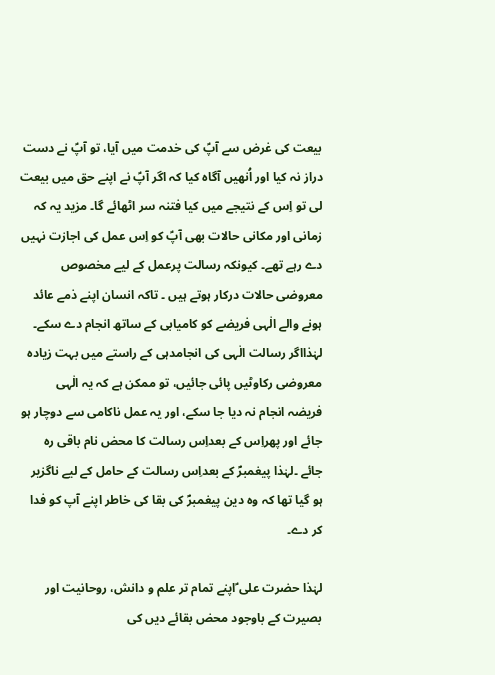بیعت کی غرض سے آپؑ کی خدمت میں آیا، تو آپؑ نے دست دراز نہ کیا اور اُنھیں آگاہ کیا کہ اگر آپؑ نے اپنے حق میں بیعت لی تو اِس کے نتیجے میں کیا فتنہ سر اٹھائے گا۔ مزید یہ کہ زمانی اور مکانی حالات بھی آپؑ کو اِس عمل کی اجازت نہیں دے رہے تھے۔ کیونکہ رسالت پرعمل کے لیے مخصوص معروضی حالات درکار ہوتے ہیں ۔ تاکہ انسان اپنے ذمے عائد ہونے والے الٰہی فریضے کو کامیابی کے ساتھ انجام دے سکے۔ لہٰذااگر رسالت الٰہی کی انجامدہی کے راستے میں بہت زیادہ معروضی رکاوٹیں پائی جائیں، تو ممکن ہے کہ یہ الٰہی فریضہ انجام نہ دیا جا سکے، اور یہ عمل ناکامی سے دوچار ہو جائے اور پھراِس کے بعداِس رسالت کا محض نام باقی رہ جائے ۔لہٰذا پیغمبرؐ کے بعداِس رسالت کے حامل کے لیے ناگزیر ہو گیا تھا کہ وہ دین پیغمبرؐ کی بقا کی خاطر اپنے آپ کو فدا کر دے۔

لہٰذا حضرت علی ؑاپنے تمام تر علم و دانش، روحانیت اور بصیرت کے باوجود محض بقائے دیں کی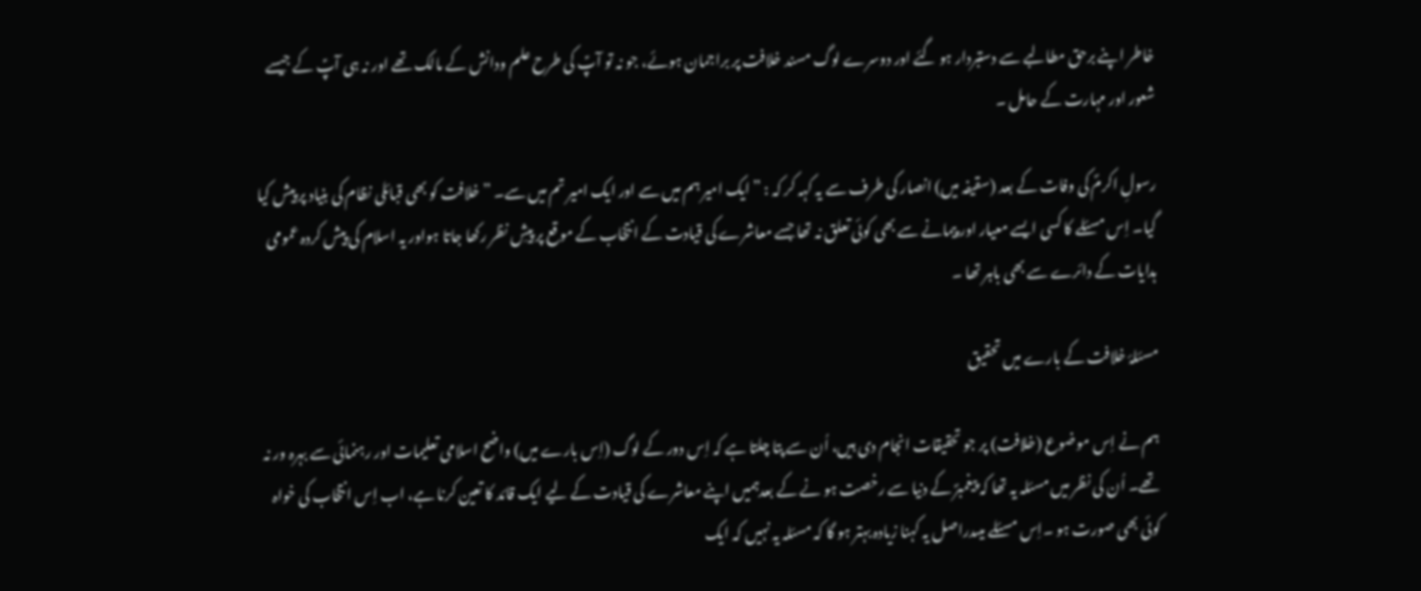خاطر اپنے برحق مطالبے سے دستبردار ہو گئے اور دوسرے لوگ مسند خلافت پر براجمان ہوئے، جو نہ تو آپؑ کی طرح علم ودانش کے مالک تھے اور نہ ہی آپؑ کے جیسے شعور اور مہارت کے حامل ۔

رسولِ اکرمؐ کی وفات کے بعد (سقیفہ میں) انصار کی طرف سے یہ کہہ کر کہ : ”ایک امیر ہم میں سے اور ایک امیر تم میں سے۔ ” خلافت کو بھی قبائلی نظام کی بنیاد پر پیش کیا گیا۔ اِس مسئلے کا کسی ایسے معیار اور پیمانے سے بھی کوئی تعلق نہ تھا جسے معاشرے کی قیادت کے انتخاب کے موقع پر پیشِ نظر رکھا جاتا ہواور یہ اسلام کی پیش کردہ عمومی ہدایات کے دائرے سے بھی باہر تھا ۔

مسئلۂ خلافت کے بارے میں تحقیق

ہم نے اِس موضوع (خلافت) پر جو تحقیقات انجام دی ہیں، اُن سے پتا چلتا ہے کہ اِس دور کے لوگ (اِس بارے میں) واضح اسلامی تعلیمات اور رہنمائی سے بہرہ ور نہ تھے۔ اُن کی نظر میں مسئلہ یہ تھا کہ پیغمبرؐ کے دنیا سے رخصت ہو نے کے بعدہمیں اپنے معاشرے کی قیادت کے لیے ایک قائد کا تعین کرنا ہے، اب اِس انتخاب کی خواہ کوئی بھی صورت ہو ۔اِس مسئلے میںدراصل یہ کہنا زیادہ بہتر ہو گا کہ مسئلہ یہ نہیں کہ ایک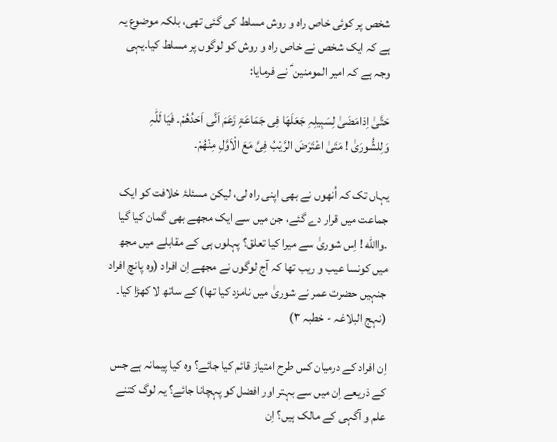شخص پر کوئی خاص راہ و روش مسلط کی گئی تھی، بلکہ موضوع یہ ہے کہ ایک شخص نے خاص راہ و روش کو لوگوں پر مسلط کیا۔یہی وجہ ہے کہ امیر المومنین ؑ نے فرمایا:

حَتَّیٰ اِذامَضَیٰ لِسَبِیلِہِ جَعَلَھَا فِی جَمَاعَۃٍ زَعَمَ اَنَّی اَحَدُھُمْ۔ فَیَا لَلّٰہِ وَلِلشُّورَیٰ ! مَتَیٰ اعْتَرَضَ الرَّیْبُ فِیَّ مَعَ الْاَوَّلِ مِنْھُمْ۔

یہاں تک کہ اُنھوں نے بھی اپنی راہ لی، لیکن مسئلۂ خلافت کو ایک جماعت میں قرار دے گئے، جن میں سے ایک مجھے بھی گمان کیا گیا ۔واالله ! اِس شوریٰ سے میرا کیا تعلق؟ پہلوں ہی کے مقابلے میں مجھ میں کونسا عیب و ریب تھا کہ آج لوگوں نے مجھے اِن افراد (وہ پانچ افراد جنہیں حضرت عمر نے شوریٰ میں نامزد کیا تھا) کے ساتھ لا کھڑا کیا۔ (نہج البلاغہ - خطبہ ۳)

اِن افراد کے درمیان کس طرح امتیاز قائم کیا جائے؟ وہ کیا پیمانہ ہے جس کے ذریعے اِن میں سے بہتر اور افضل کو پہچانا جائے؟ یہ لوگ کتنے علم و آگہی کے مالک ہیں؟ اِن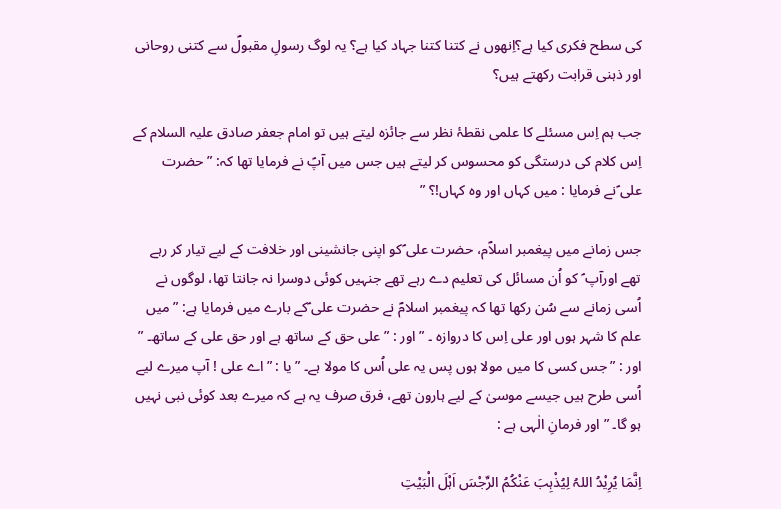کی سطح فکری کیا ہے؟اِنھوں نے کتنا کتنا جہاد کیا ہے؟ یہ لوگ رسولِ مقبولؐ سے کتنی روحانی اور ذہنی قرابت رکھتے ہیں؟

جب ہم اِس مسئلے کا علمی نقطۂ نظر سے جائزہ لیتے ہیں تو امام جعفر صادق علیہ السلام کے اِس کلام کی درستگی کو محسوس کر لیتے ہیں جس میں آپؑ نے فرمایا تھا کہ: ” حضرت علی ؑنے فرمایا : میں کہاں اور وہ کہاں!؟ ”

جس زمانے میں پیغمبر اسلاؐم، حضرت علی ؑکو اپنی جانشینی اور خلافت کے لیے تیار کر رہے تھے اورآپ ؑ کو اُن مسائل کی تعلیم دے رہے تھے جنہیں کوئی دوسرا نہ جانتا تھا، لوگوں نے اُسی زمانے سے سُن رکھا تھا کہ پیغمبر اسلامؐ نے حضرت علی ؑکے بارے میں فرمایا ہے: ” میں علم کا شہر ہوں اور علی اِس کا دروازہ ۔ ” اور : ” علی حق کے ساتھ ہے اور حق علی کے ساتھ۔ ” اور : ”جس کسی کا میں مولا ہوں پس یہ علی اُس کا مولا ہے۔ ” یا : ” اے علی ! آپ میرے لیے اُسی طرح ہیں جیسے موسیٰ کے لیے ہارون تھے، فرق صرف یہ ہے کہ میرے بعد کوئی نبی نہیں ہو گا۔ ” اور فرمانِ الٰہی ہے :

اِنَّمَا يُرِيْدُ اللہُ لِيُذْہِبَ عَنْكُمُ الرِّجْسَ اَہْلَ الْبَيْتِ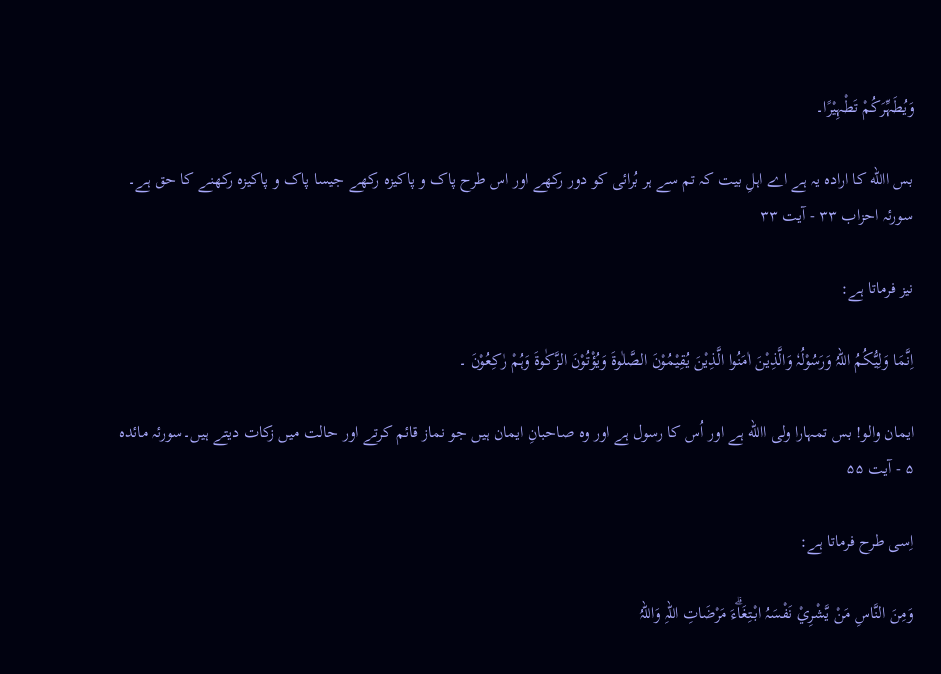وَيُطَہِّرَكُمْ تَطْہِيْرًا۔

بس االله کا ارادہ یہ ہے اے اہلِ بیت کہ تم سے ہر بُرائی کو دور رکھے اور اس طرح پاک و پاکیزہ رکھے جیسا پاک و پاکیزہ رکھنے کا حق ہے۔ سورئہ احزاب ۳۳ - آیت ۳۳

نیز فرماتا ہے:

اِنَّمَا وَلِيُّكُمُ اللہُ وَرَسُوْلُہٗ وَالَّذِيْنَ اٰمَنُوا الَّذِيْنَ يُقِيْمُوْنَ الصَّلٰوۃَ وَيُؤْتُوْنَ الزَّكٰوۃَ وَہُمْ رٰكِعُوْنَ ۔

ایمان والو! بس تمہارا ولی االله ہے اور اُس کا رسول ہے اور وہ صاحبانِ ایمان ہیں جو نماز قائم کرتے اور حالت میں زکات دیتے ہیں۔سورئہ مائدہ ۵ - آیت ۵۵

اِسی طرح فرماتا ہے:

وَمِنَ النَّاسِ مَنْ يَّشْرِيْ نَفْسَہُ ابْـتِغَاۗءَ مَرْضَاتِ اللہِ وَاللہُ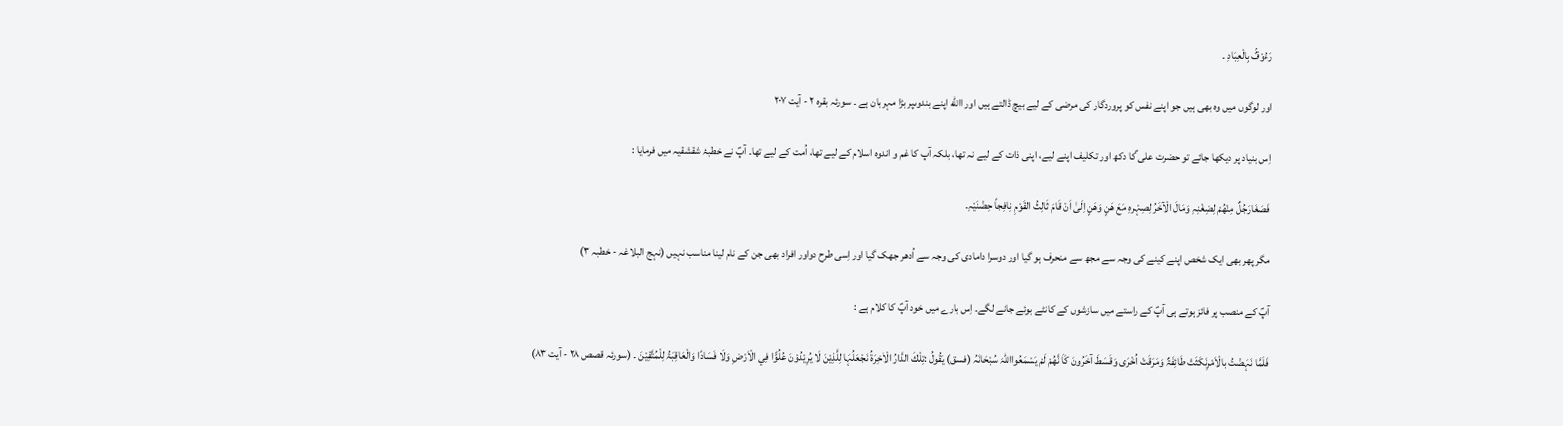رَءُوْفٌۢ بِالْعِبَادِ ۔

اور لوگوں میں وہ بھی ہیں جو اپنے نفس کو پروردگار کی مرضی کے لیے بیچ ڈالتے ہیں اور االله اپنے بندوںپر بڑا مہربان ہے ۔ سورئہ بقرہ ۲ - آیت ۲۰۷

اِس بنیاد پر دیکھا جائے تو حضرت علی ؑکا دکھ اور تکلیف اپنے لیے، اپنی ذات کے لیے نہ تھا، بلکہ آپ کا غم و اندوہ اسلام کے لیے تھا، اُمت کے لیے تھا۔ آپؑ نے خطبۂ شقشقیہ میں فرمایا :

فَصَغَارَجُلٌ مِنْھُمْ لِضِغْنِہِ وَمَالَ الْآخَرُ لِصِہْرہِ مَعَ ھَنٍ وَھَنٍ اِلَیٰ اَنْ قَامَ ثَالِثُ القَوْمِ نِافِجاً حِضْنَیْہِ۔

مگر پھر بھی ایک شخص اپنے کینے کی وجہ سے مجھ سے منحرف ہو گیا اور دوسرا دامادی کی وجہ سے اُدھر جھک گیا اور اِسی طرح دواور افراد بھی جن کے نام لینا مناسب نہیں (نہج البلاغہ - خطبہ ۳)

آپؑ کے منصب پر فائز ہوتے ہی آپؑ کے راستے میں سازشوں کے کانٹے بوئے جانے لگے۔ اِس بارے میں خود آپؑ کا کلام ہے :

فَلَمَّا نَہَضْتُ بالْاَمْرِنَکَثَتْ طَائِفَۃٌ وَمَرَقَتْ اُخْرَی وَقَسَطَ آخَرُونَ کَاَ نَّھُمْ لَمْ یَسْمَعُوااللّٰہَ سُبْحَانَہُ (فسق) یَقُولُ :تِلْكَ الدَّارُ الْاٰخِرَۃُ نَجْعَلُہَا لِلَّذِيْنَ لَا يُرِيْدُوْنَ عُلُوًّا فِي الْاَرْضِ وَلَا فَسَادًا وَالْعَاقِبَۃُ لِلْمُتَّقِيْنَ ۔ (سورئہ قصص ۲۸ - آیت ۸۳)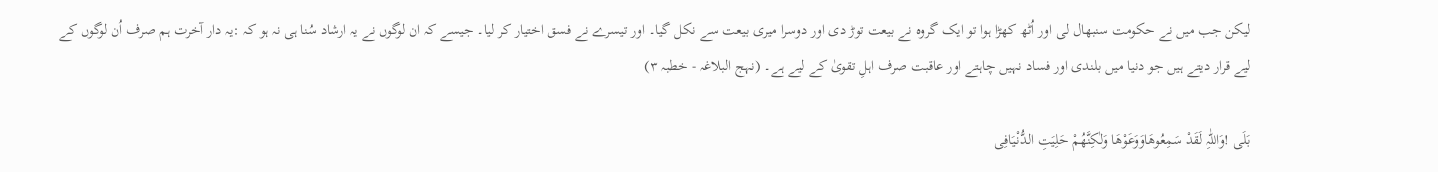لیکن جب میں نے حکومت سنبھال لی اور اُٹھ کھڑا ہوا تو ایک گروہ نے بیعت توڑ دی اور دوسرا میری بیعت سے نکل گیا۔ اور تیسرے نے فسق اختیار کر لیا۔ جیسے کہ ان لوگوں نے یہ ارشاد سُنا ہی نہ ہو کہ :یہ دار آخرت ہم صرف اُن لوگوں کے لیے قرار دیتے ہیں جو دنیا میں بلندی اور فساد نہیں چاہتے اور عاقبت صرف اہلِ تقویٰ کے لیے ہے۔ (نہج البلاغہ - خطبہ ۳)

بَلَی !وَاللّٰہِ لَقَدْ سَمِعُوھَاوَوَعَوْھَا وَلٰکِنَّھُمْ حَلِیَتِ الدُّنْیَافِی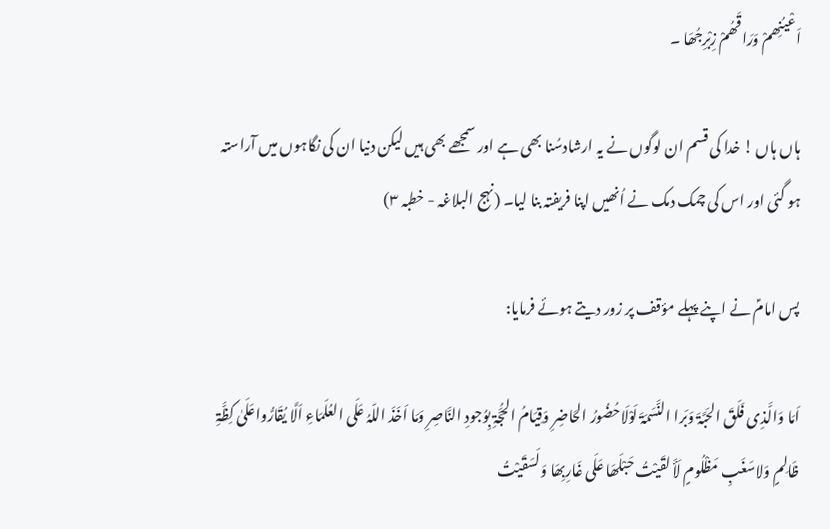اَعْیُنِھمْ وَرَاقَھُمْ زِبْرِجُھَا ۔

ہاں ہاں ! خدا کی قسم ان لوگوں نے یہ ارشادسُنا بھی ہے اور سمجھے بھی ہیں لیکن دنیا ان کی نگاہوں میں آراستہ ہو گئی اور اس کی چمک دمک نے اُنھیں اپنا فریفتہ بنا لیا۔ (نہج البلاغہ - خطبہ ۳)

پس امامؑ نے اپنے پہلے مؤقف پر زور دیتے ہوئے فرمایا:

اَمَا وَالَّذِی فَلَقَ الحَبَّۃَ وَبَرا النَّسَمَۃَ لَوْلَاحُضُورُ الحَاضِرِ وَقِیَامُ الحُجَّۃِ بِوُجودِ النَّاصِرِ وَمَا اَخَذَ اللّہُ عَلَی العُلَمَاءِ اَلَّا یُقَارُّواعَلَیٰ کِظَّۃِ ظَالِمٍ وَلاسَغَبِ مَظْلُومٍ لَأَ لقَیْتُ حَبْلَھَا عَلَی غَارِبِھَا وَلَسَقَیْتُ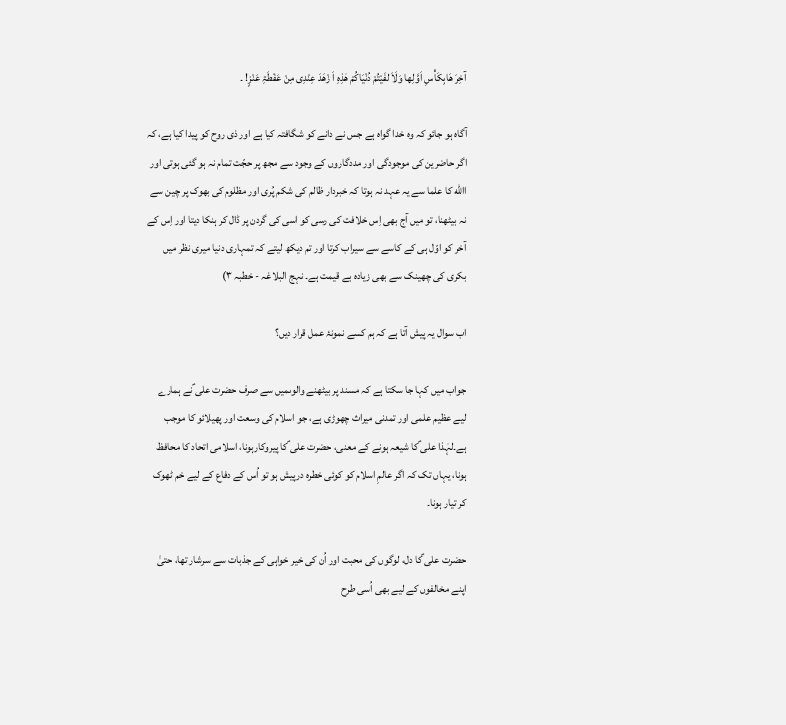آخِرَ ھَابِکَأْسِ اَوَّلِھا وَلَاَ لفَیْتُمْ دُنْیَاکُمْ ھٰذِہِ اَ زْھَدَ عِنْدِی مِنْ عَفْطَۃِ عَنْزٍ! ۔

آگاہ ہو جائو کہ وہ خدا گواہ ہے جس نے دانے کو شگافتہ کیا ہے اور ذی روح کو پیدا کیا ہے، کہ اگر حاضرین کی موجودگی اور مددگاروں کے وجود سے مجھ پر حجّت تمام نہ ہو گئی ہوتی اور االله کا علما سے یہ عہد نہ ہوتا کہ خبردار ظالم کی شکم پُری اور مظلوم کی بھوک پر چین سے نہ بیٹھنا، تو میں آج بھی اِس خلافت کی رسی کو اسی کی گردن پر ڈال کر ہنکا دیتا اور اِس کے آخر کو اوّل ہی کے کاسے سے سیراب کرتا اور تم دیکھ لیتے کہ تمہاری دنیا میری نظر میں بکری کی چھینک سے بھی زیادہ بے قیمت ہے۔ نہج البلاغہ - خطبہ ۳)

اب سوال یہ پیش آتا ہے کہ ہم کسے نمونۂ عمل قرار دیں؟

جواب میں کہا جا سکتا ہے کہ مسند پر بیٹھنے والوںمیں سے صرف حضرت علی ؑنے ہمارے لیے عظیم علمی اور تمدنی میراث چھوڑی ہے، جو اسلام کی وسعت اور پھیلائو کا موجب ہے۔لہٰذا علی ؑکا شیعہ ہونے کے معنی، حضرت علی ؑکا پیروکارہونا، اسلامی اتحاد کا محافظ ہونا، یہاں تک کہ اگر عالمِ اسلام کو کوئی خطرہ درپیش ہو تو اُس کے دفاع کے لیے خم ٹھوک کر تیار ہونا۔

حضرت علی ؑکا دل، لوگوں کی محبت اور اُن کی خیر خواہی کے جذبات سے سرشار تھا، حتیٰ اپنے مخالفوں کے لیے بھی اُسی طرح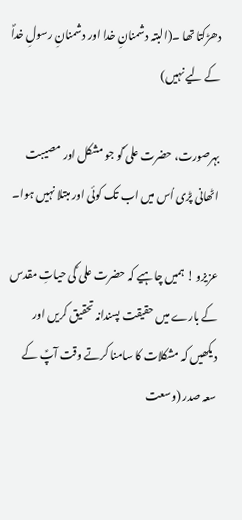دھڑکتا تھا ۔(البتہ دشمنانِ خدا اور دشمنانِ رسولِ خداؐ کے لیے نہیں)

بہرصورت، حضرت علی ؑکو جو مشکل اور مصیبت اٹھانی پڑی اُس میں اب تک کوئی اور مبتلا نہیں ہوا۔

عزیزو ! ہمیں چاہیے کہ حضرت علی ؑکی حیاتِ مقدس کے بارے میں حقیقت پسندانہ تحقیق کریں اور دیکھیں کہ مشکلات کا سامنا کرتے وقت آپؑ کے سعہ صدر (وسعت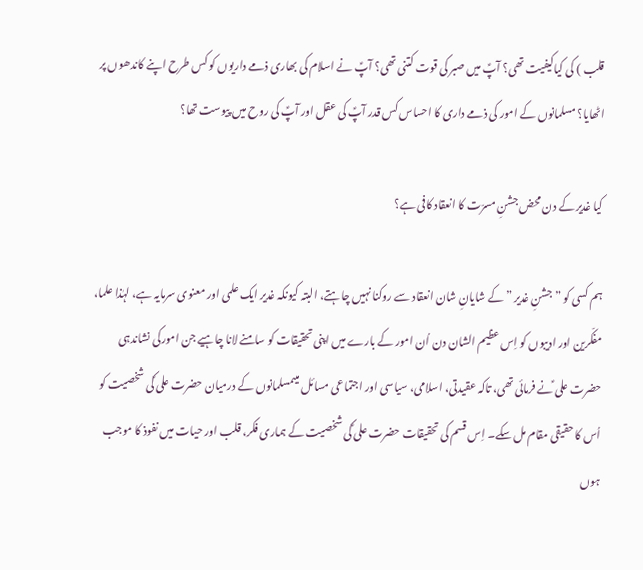قلب ) کی کیاکیفیت تھی؟ آپؑ میں صبر کی قوت کتنی تھی؟ آپؑ نے اسلام کی بھاری ذمے داریوں کو کس طرح اپنے کاندھوں پر اٹھایا؟ مسلمانوں کے امور کی ذمے داری کا احساس کس قدر آپؑ کی عقل اور آپؑ کی روح میں پیوست تھا؟

کیا غدیر کے دن محض جشنِ مسرّت کا انعقاد کافی ہے؟

ہم کسی کو ” جشنِ غدیر ” کے شایانِ شان انعقاد سے روکنا نہیں چاہتے، البتہ کیونکہ غدیر ایک علمی اور معنوی سرمایہ ہے، لہٰذا علما، مفکّرین اور ادیبوں کو اِس عظیم الشان دن اُن امور کے بارے میں اپنی تحقیقات کو سامنے لانا چاہیے جن امورکی نشاندہی حضرت علی ؑنے فرمائی تھی، تاکہ عقیدتی، اسلامی، سیاسی اور اجتماعی مسائل میںمسلمانوں کے درمیان حضرت علی ؑکی شخصیت کو اُس کا حقیقی مقام مل سکے۔ اِس قسم کی تحقیقات حضرت علی ؑکی شخصیت کے ہماری فکر، قلب اور حیات میں نفوذ کا موجب ہوں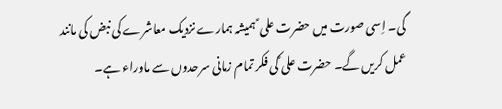گی۔ اِسی صورت میں حضرت علی ؑ ہمیشہ ہمارے نزدیک معاشرے کی نبض کی مانند عمل کریں گے۔ حضرت علی ؑکی فکر تمام زمانی سرحدوں سے ماوراء ہے۔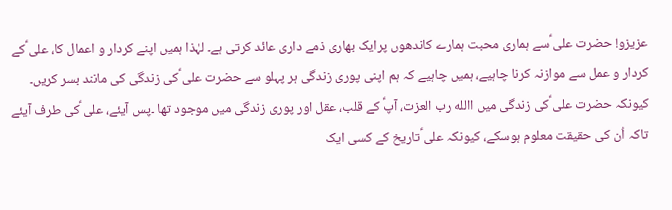عزیزو! حضرت علی ؑسے ہماری محبت ہمارے کاندھوں پرایک بھاری ذمے داری عائد کرتی ہے۔ لہٰذا ہمیں اپنے کردار و اعمال کا، علی ؑکے کردار و عمل سے موازنہ کرنا چاہیے، ہمیں چاہیے کہ ہم اپنی پوری زندگی ہر پہلو سے حضرت علی ؑکی زندگی کی مانند بسر کریں۔ کیونکہ حضرت علی ؑکی زندگی میں االله رب العزت، آپؑ کے قلب، عقل اور پوری زندگی میں موجود تھا ۔پس آیئے، علی ؑکی طرف آیئے تاکہ اُن کی حقیقت معلوم ہوسکے، کیونکہ علی ؑتاریخ کے کسی ایک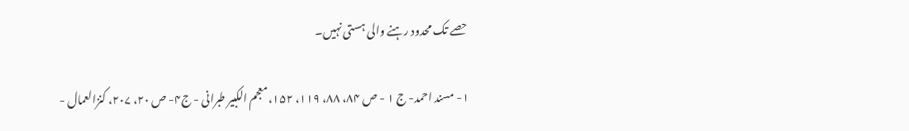حصے تک محدود رہنے والی ہستی نہیں۔

۱- مسند احمد- ج ۱ - ص ۸۴، ۸۸، ۱۱۹، ۱۵۲، معجم الکبیر طبرانی - ج۴- ص ۲۰، ۲۰۷، کنزالعمال -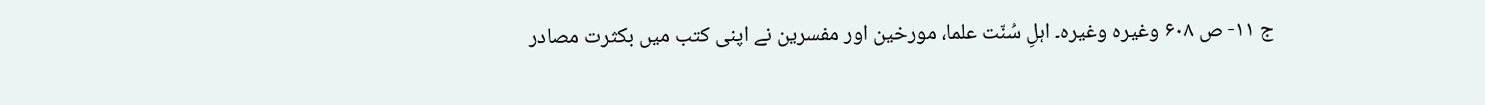ج ۱۱- ص ۶۰۸ وغیرہ وغیرہ۔ اہلِ سُنّت علما، مورخین اور مفسرین نے اپنی کتب میں بکثرت مصادر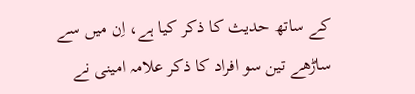کے ساتھ حدیث کا ذکر کیا ہے، اِن میں سے ساڑھے تین سو افراد کا ذکر علامہ امینی نے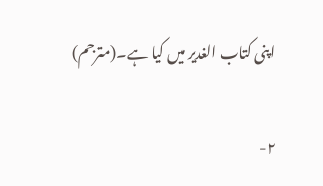اپنی کتاب الغدیر میں کیا ہے۔(مترجم)

۲-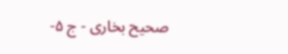صحیح بخاری - ج ۵-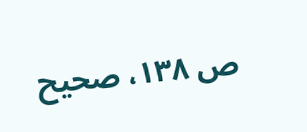ص ۱۳۸، صحیح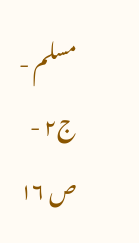مسلم - ج۲ - ص ۱۶